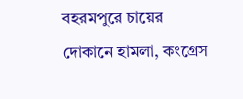বহরমপুরে চায়ের দোকানে হামলা, কংগ্রেস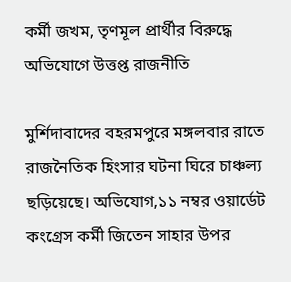কর্মী জখম, তৃণমূল প্রার্থীর বিরুদ্ধে অভিযোগে উত্তপ্ত রাজনীতি

মুর্শিদাবাদের বহরমপুরে মঙ্গলবার রাতে রাজনৈতিক হিংসার ঘটনা ঘিরে চাঞ্চল্য ছড়িয়েছে। অভিযোগ,১১ নম্বর ওয়ার্ডেট কংগ্রেস কর্মী জিতেন সাহার উপর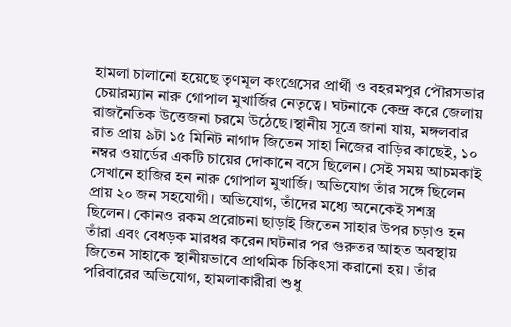হামলা চালানো হয়েছে তৃণমূল কংগ্রেসের প্রার্থী ও বহরমপুর পৌরসভার চেয়ারম্যান নারু গোপাল মুখার্জির নেতৃত্বে। ঘটনাকে কেন্দ্র করে জেলায় রাজনৈতিক উত্তেজনা চরমে উঠেছে।স্থানীয় সূত্রে জানা যায়, মঙ্গলবার রাত প্রায় ৯টা ১৫ মিনিট নাগাদ জিতেন সাহা নিজের বাড়ির কাছেই, ১০ নম্বর ওয়ার্ডের একটি চায়ের দোকানে বসে ছিলেন। সেই সময় আচমকাই সেখানে হাজির হন নারু গোপাল মুখার্জি। অভিযোগ তাঁর সঙ্গে ছিলেন প্রায় ২০ জন সহযোগী। অভিযোগ, তাঁদের মধ্যে অনেকেই সশস্ত্র ছিলেন। কোনও রকম প্ররোচনা ছাড়াই জিতেন সাহার উপর চড়াও হন তাঁরা এবং বেধড়ক মারধর করেন।ঘটনার পর গুরুতর আহত অবস্থায় জিতেন সাহাকে স্থানীয়ভাবে প্রাথমিক চিকিৎসা করানো হয়। তাঁর পরিবারের অভিযোগ, হামলাকারীরা শুধু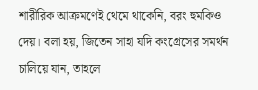শারীরিক আক্রমণেই থেমে থাকেনি, বরং হুমকিও দেয়। বলা হয়, জিতেন সাহা যদি কংগ্রেসের সমর্থন চালিয়ে যান, তাহলে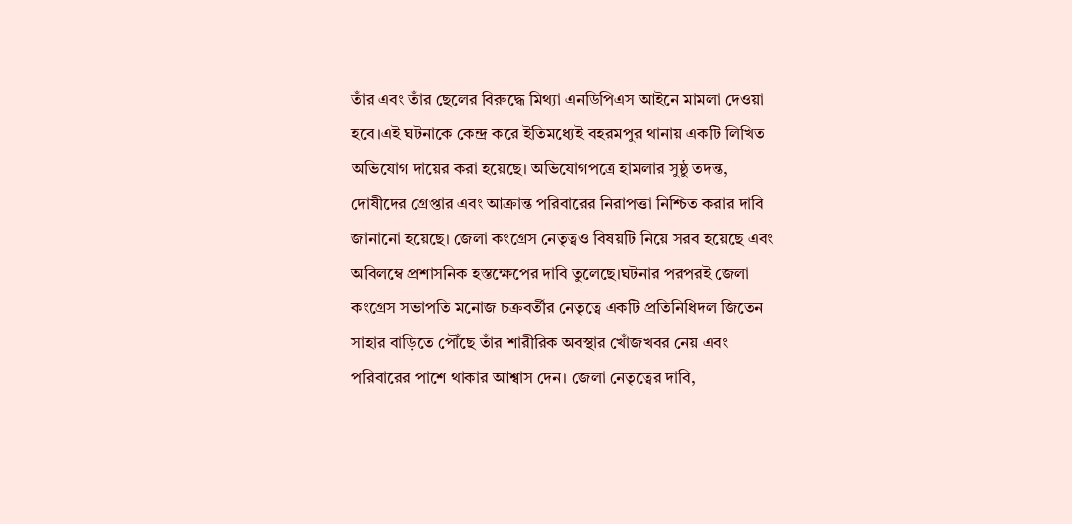তাঁর এবং তাঁর ছেলের বিরুদ্ধে মিথ্যা এনডিপিএস আইনে মামলা দেওয়া হবে।এই ঘটনাকে কেন্দ্র করে ইতিমধ্যেই বহরমপুর থানায় একটি লিখিত অভিযোগ দায়ের করা হয়েছে। অভিযোগপত্রে হামলার সুষ্ঠু তদন্ত, দোষীদের গ্রেপ্তার এবং আক্রান্ত পরিবারের নিরাপত্তা নিশ্চিত করার দাবি জানানো হয়েছে। জেলা কংগ্রেস নেতৃত্বও বিষয়টি নিয়ে সরব হয়েছে এবং অবিলম্বে প্রশাসনিক হস্তক্ষেপের দাবি তুলেছে।ঘটনার পরপরই জেলা কংগ্রেস সভাপতি মনোজ চক্রবর্তীর নেতৃত্বে একটি প্রতিনিধিদল জিতেন সাহার বাড়িতে পৌঁছে তাঁর শারীরিক অবস্থার খোঁজখবর নেয় এবং পরিবারের পাশে থাকার আশ্বাস দেন। জেলা নেতৃত্বের দাবি,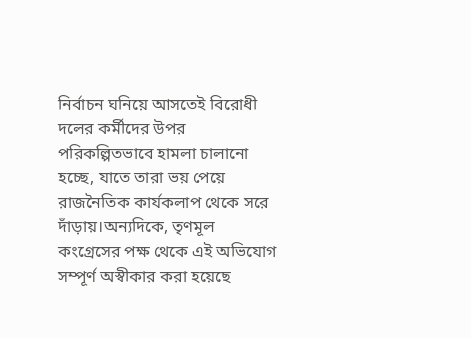নির্বাচন ঘনিয়ে আসতেই বিরোধী দলের কর্মীদের উপর পরিকল্পিতভাবে হামলা চালানো হচ্ছে, যাতে তারা ভয় পেয়ে রাজনৈতিক কার্যকলাপ থেকে সরে দাঁড়ায়।অন্যদিকে, তৃণমূল কংগ্রেসের পক্ষ থেকে এই অভিযোগ সম্পূর্ণ অস্বীকার করা হয়েছে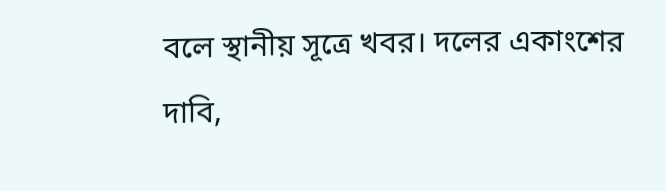বলে স্থানীয় সূত্রে খবর। দলের একাংশের দাবি,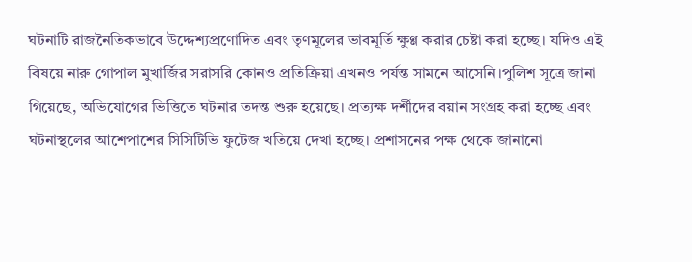ঘটনাটি রাজনৈতিকভাবে উদ্দেশ্যপ্রণোদিত এবং তৃণমূলের ভাবমূর্তি ক্ষুণ্ণ করার চেষ্টা করা হচ্ছে। যদিও এই বিষয়ে নারু গোপাল মুখার্জির সরাসরি কোনও প্রতিক্রিয়া এখনও পর্যন্ত সামনে আসেনি।পুলিশ সূত্রে জানা গিয়েছে, অভিযোগের ভিত্তিতে ঘটনার তদন্ত শুরু হয়েছে। প্রত্যক্ষ দর্শীদের বয়ান সংগ্রহ করা হচ্ছে এবং ঘটনাস্থলের আশেপাশের সিসিটিভি ফুটেজ খতিয়ে দেখা হচ্ছে। প্রশাসনের পক্ষ থেকে জানানো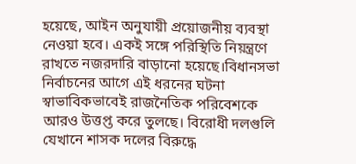হয়েছে, আইন অনুযায়ী প্রয়োজনীয় ব্যবস্থা নেওয়া হবে। একই সঙ্গে পরিস্থিতি নিয়ন্ত্রণে রাখতে নজরদারি বাড়ানো হয়েছে।বিধানসভা নির্বাচনের আগে এই ধরনের ঘটনা স্বাভাবিকভাবেই রাজনৈতিক পরিবেশকে আরও উত্তপ্ত করে তুলছে। বিরোধী দলগুলি যেখানে শাসক দলের বিরুদ্ধে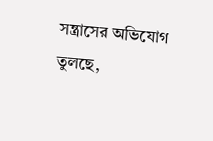সন্ত্রাসের অভিযোগ তুলছে,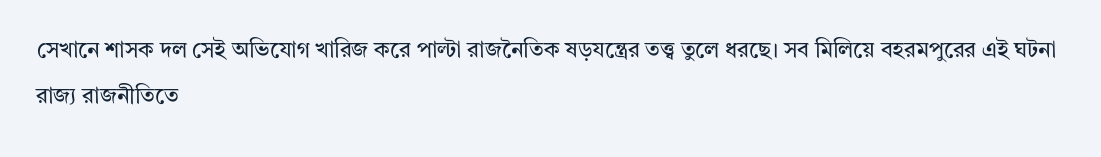সেখানে শাসক দল সেই অভিযোগ খারিজ করে পাল্টা রাজনৈতিক ষড়যন্ত্রের তত্ত্ব তুলে ধরছে। সব মিলিয়ে বহরমপুরের এই ঘটনা রাজ্য রাজনীতিতে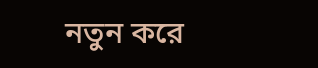নতুন করে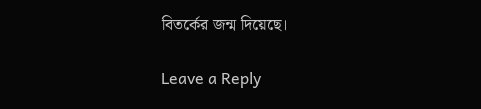বিতর্কের জন্ম দিয়েছে।

Leave a Reply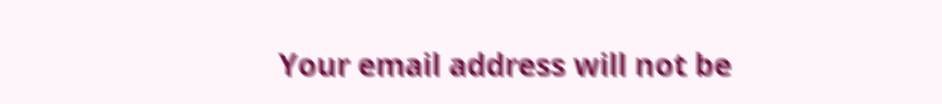Your email address will not be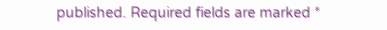published. Required fields are marked *